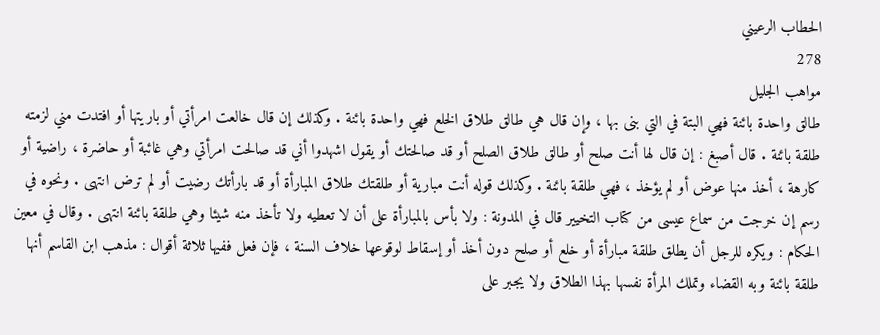الحطاب الرعيني
278
مواهب الجليل
طالق واحدة بائنة فهي البتة في التي بنى بها ، وإن قال هي طالق طلاق الخلع فهي واحدة بائنة . وكذلك إن قال خالعت امرأتي أو باريتها أو افتدت مني لزمته طلقة بائنة . قال أصبغ : إن قال لها أنت صلح أو طالق طلاق الصلح أو قد صالحتك أو يقول اشهدوا أني قد صالحت امرأتي وهي غائبة أو حاضرة ، راضية أو كارهة ، أخذ منها عوض أو لم يؤخذ ، فهي طلقة بائنة . وكذلك قوله أنت مبارية أو طلقتك طلاق المبارأة أو قد بارأتك رضيت أو لم ترض انتهى . ونحوه في رسم إن خرجت من سماع عيسى من كتاب التخيير قال في المدونة : ولا بأس بالمبارأة على أن لا تعطيه ولا تأخذ منه شيئا وهي طلقة بائنة انتهى . وقال في معين الحكام : ويكره للرجل أن يطلق طلقة مبارأة أو خلع أو صلح دون أخذ أو إسقاط لوقوعها خلاف السنة ، فإن فعل ففيها ثلاثة أقوال : مذهب ابن القاسم أنها طلقة بائنة وبه القضاء وتملك المرأة نفسها بهذا الطلاق ولا يجبر على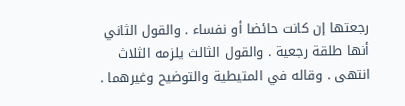رجعتها إن كانت حائضا أو نفساء . والقول الثاني أنها طلقة رجعية . والقول الثالث يلزمه الثلاث انتهى . وقاله في المتيطية والتوضيح وغيرهما .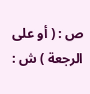ص : ( أو على الرجعة ) ش :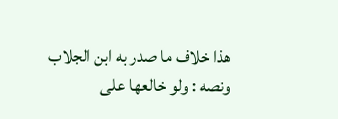هذا خلاف ما صدر به ابن الجلاب ونصه : ولو خالعها على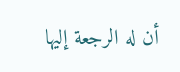أن له الرجعة إليها